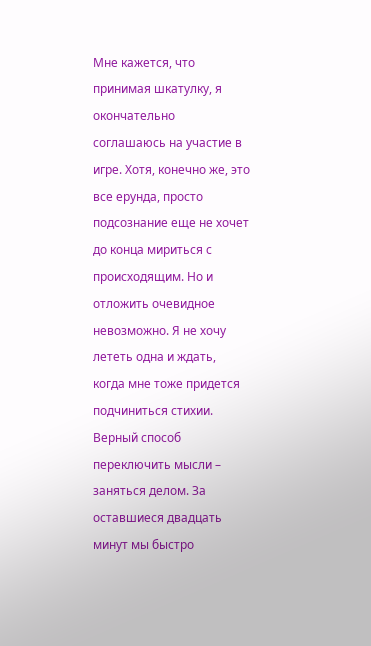Мне кажется, что принимая шкатулку, я окончательно соглашаюсь на участие в игре. Хотя, конечно же, это все ерунда, просто подсознание еще не хочет до конца мириться с происходящим. Но и отложить очевидное невозможно. Я не хочу лететь одна и ждать, когда мне тоже придется подчиниться стихии.
Верный способ переключить мысли – заняться делом. За оставшиеся двадцать минут мы быстро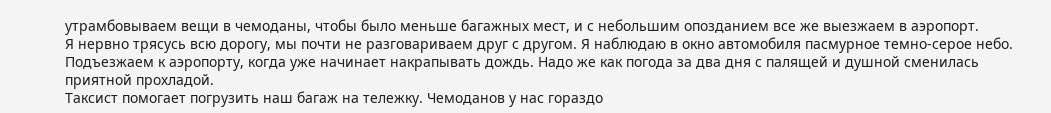утрамбовываем вещи в чемоданы, чтобы было меньше багажных мест, и с небольшим опозданием все же выезжаем в аэропорт.
Я нервно трясусь всю дорогу, мы почти не разговариваем друг с другом. Я наблюдаю в окно автомобиля пасмурное темно-серое небо. Подъезжаем к аэропорту, когда уже начинает накрапывать дождь. Надо же как погода за два дня с палящей и душной сменилась приятной прохладой.
Таксист помогает погрузить наш багаж на тележку. Чемоданов у нас гораздо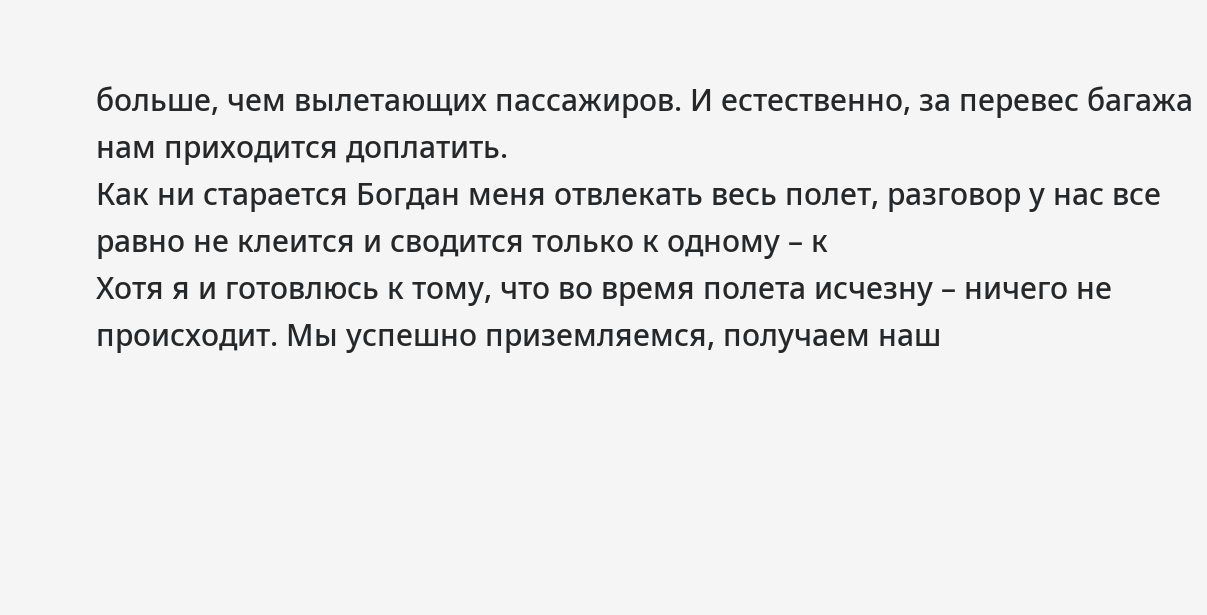больше, чем вылетающих пассажиров. И естественно, за перевес багажа нам приходится доплатить.
Как ни старается Богдан меня отвлекать весь полет, разговор у нас все равно не клеится и сводится только к одному – к
Хотя я и готовлюсь к тому, что во время полета исчезну – ничего не происходит. Мы успешно приземляемся, получаем наш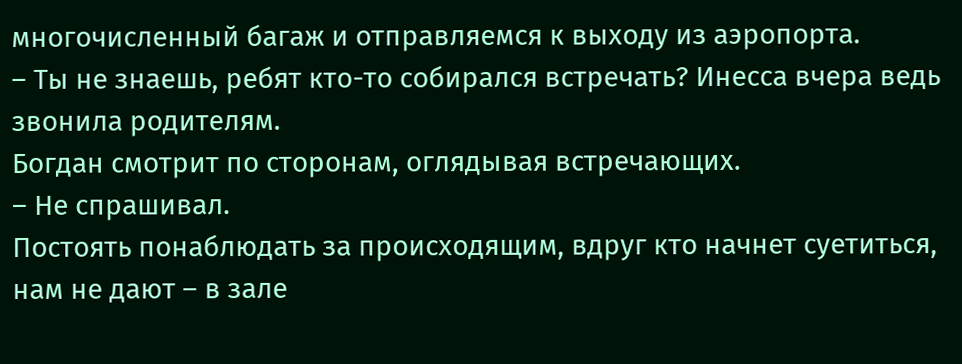многочисленный багаж и отправляемся к выходу из аэропорта.
– Ты не знаешь, ребят кто-то собирался встречать? Инесса вчера ведь звонила родителям.
Богдан смотрит по сторонам, оглядывая встречающих.
– Не спрашивал.
Постоять понаблюдать за происходящим, вдруг кто начнет суетиться, нам не дают – в зале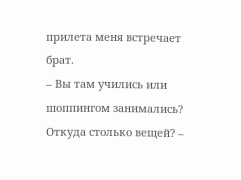прилета меня встречает брат.
– Вы там учились или шоппингом занимались? Откуда столько вещей? –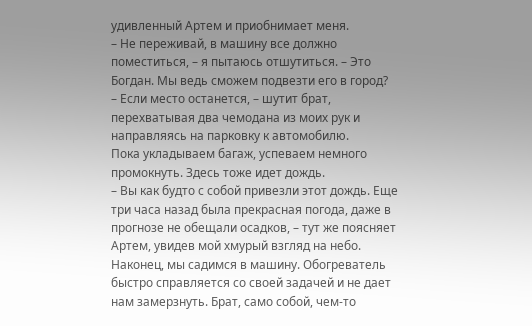удивленный Артем и приобнимает меня.
– Не переживай, в машину все должно поместиться, – я пытаюсь отшутиться. – Это Богдан. Мы ведь сможем подвезти его в город?
– Если место останется, – шутит брат, перехватывая два чемодана из моих рук и направляясь на парковку к автомобилю.
Пока укладываем багаж, успеваем немного промокнуть. Здесь тоже идет дождь.
– Вы как будто с собой привезли этот дождь. Еще три часа назад была прекрасная погода, даже в прогнозе не обещали осадков, – тут же поясняет Артем, увидев мой хмурый взгляд на небо.
Наконец, мы садимся в машину. Обогреватель быстро справляется со своей задачей и не дает нам замерзнуть. Брат, само собой, чем-то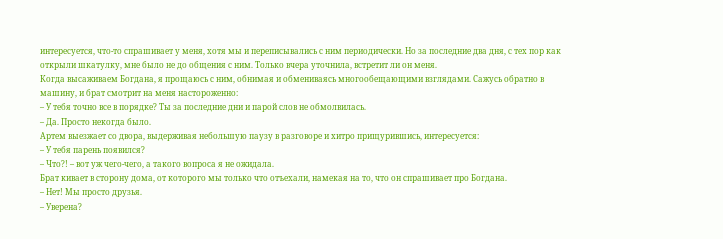интересуется, что-то спрашивает у меня, хотя мы и переписывались с ним периодически. Но за последние два дня, с тех пор как открыли шкатулку, мне было не до общения с ним. Только вчера уточнила, встретит ли он меня.
Когда высаживаем Богдана, я прощаюсь с ним, обнимая и обмениваясь многообещающими взглядами. Сажусь обратно в машину, и брат смотрит на меня настороженно:
– У тебя точно все в порядке? Ты за последние дни и парой слов не обмолвилась.
– Да. Просто некогда было.
Артем выезжает со двора, выдерживая небольшую паузу в разговоре и хитро прищурившись, интересуется:
– У тебя парень появился?
– Что?! – вот уж чего-чего, а такого вопроса я не ожидала.
Брат кивает в сторону дома, от которого мы только что отъехали, намекая на то, что он спрашивает про Богдана.
– Нет! Мы просто друзья.
– Уверена?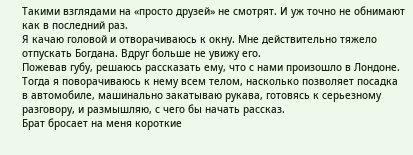Такими взглядами на «просто друзей» не смотрят. И уж точно не обнимают как в последний раз.
Я качаю головой и отворачиваюсь к окну. Мне действительно тяжело отпускать Богдана. Вдруг больше не увижу его.
Пожевав губу, решаюсь рассказать ему, что с нами произошло в Лондоне. Тогда я поворачиваюсь к нему всем телом, насколько позволяет посадка в автомобиле, машинально закатываю рукава, готовясь к серьезному разговору, и размышляю, с чего бы начать рассказ.
Брат бросает на меня короткие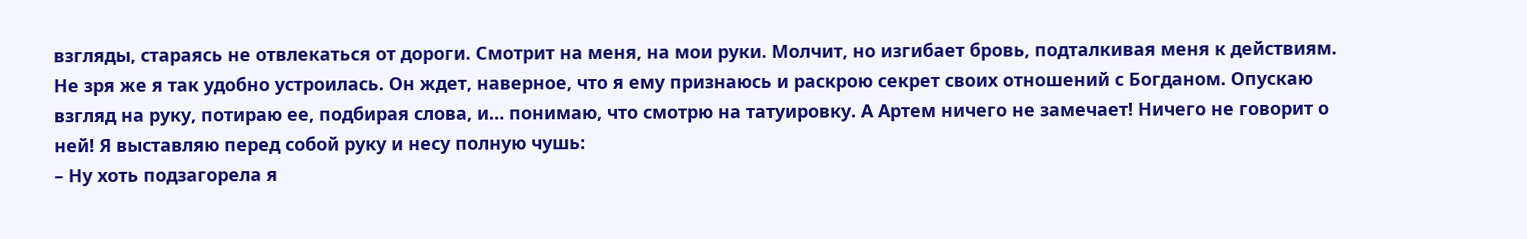взгляды, стараясь не отвлекаться от дороги. Смотрит на меня, на мои руки. Молчит, но изгибает бровь, подталкивая меня к действиям. Не зря же я так удобно устроилась. Он ждет, наверное, что я ему признаюсь и раскрою секрет своих отношений с Богданом. Опускаю взгляд на руку, потираю ее, подбирая слова, и… понимаю, что смотрю на татуировку. А Артем ничего не замечает! Ничего не говорит о ней! Я выставляю перед собой руку и несу полную чушь:
– Ну хоть подзагорела я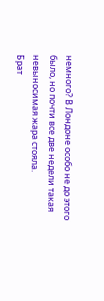немного? В Лондоне особо не до этого было, но почти все две недели такая невыносимая жара стояла.
Брат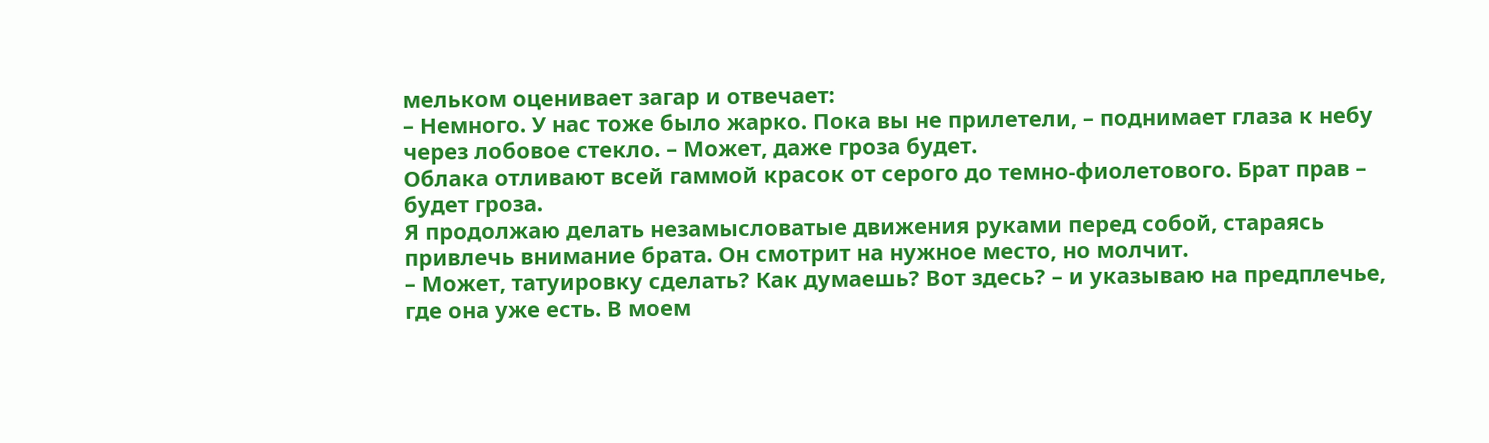мельком оценивает загар и отвечает:
– Немного. У нас тоже было жарко. Пока вы не прилетели, – поднимает глаза к небу через лобовое стекло. – Может, даже гроза будет.
Облака отливают всей гаммой красок от серого до темно-фиолетового. Брат прав – будет гроза.
Я продолжаю делать незамысловатые движения руками перед собой, стараясь привлечь внимание брата. Он смотрит на нужное место, но молчит.
– Может, татуировку сделать? Как думаешь? Вот здесь? – и указываю на предплечье, где она уже есть. В моем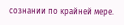сознании по крайней мере.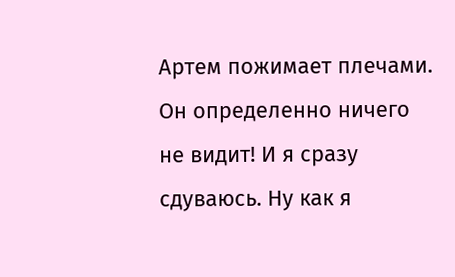Артем пожимает плечами. Он определенно ничего не видит! И я сразу сдуваюсь. Ну как я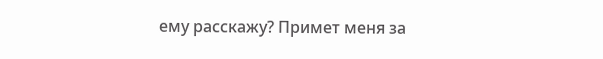ему расскажу? Примет меня за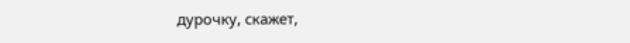дурочку, скажет,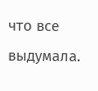что все выдумала.